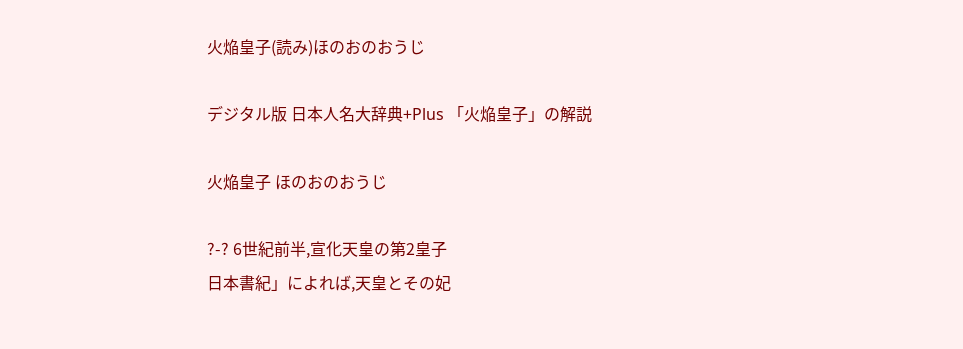火焔皇子(読み)ほのおのおうじ

デジタル版 日本人名大辞典+Plus 「火焔皇子」の解説

火焔皇子 ほのおのおうじ

?-? 6世紀前半,宣化天皇の第2皇子
日本書紀」によれば,天皇とその妃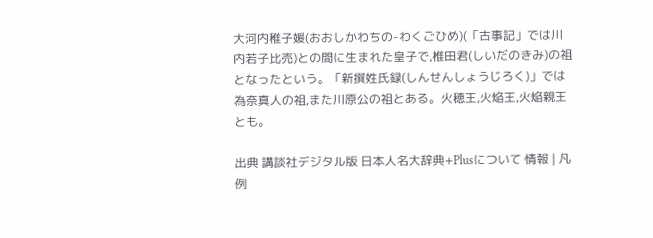大河内稚子媛(おおしかわちの-わくごひめ)(「古事記」では川内若子比売)との間に生まれた皇子で,椎田君(しいだのきみ)の祖となったという。「新撰姓氏録(しんせんしょうじろく)」では為奈真人の祖,また川原公の祖とある。火穂王,火焔王,火焔親王とも。

出典 講談社デジタル版 日本人名大辞典+Plusについて 情報 | 凡例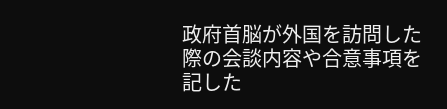政府首脳が外国を訪問した際の会談内容や合意事項を記した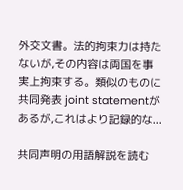外交文書。法的拘束力は持たないが,その内容は両国を事実上拘束する。類似のものに共同発表 joint statementがあるが,これはより記録的な...

共同声明の用語解説を読む